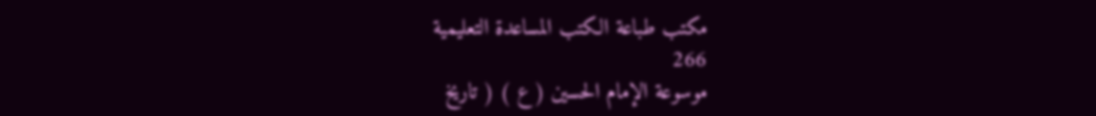مكتب طباعة الكتب المساعدة التعليمية
266
موسوعة الإمام الحسين ( ع ) ( تاريخ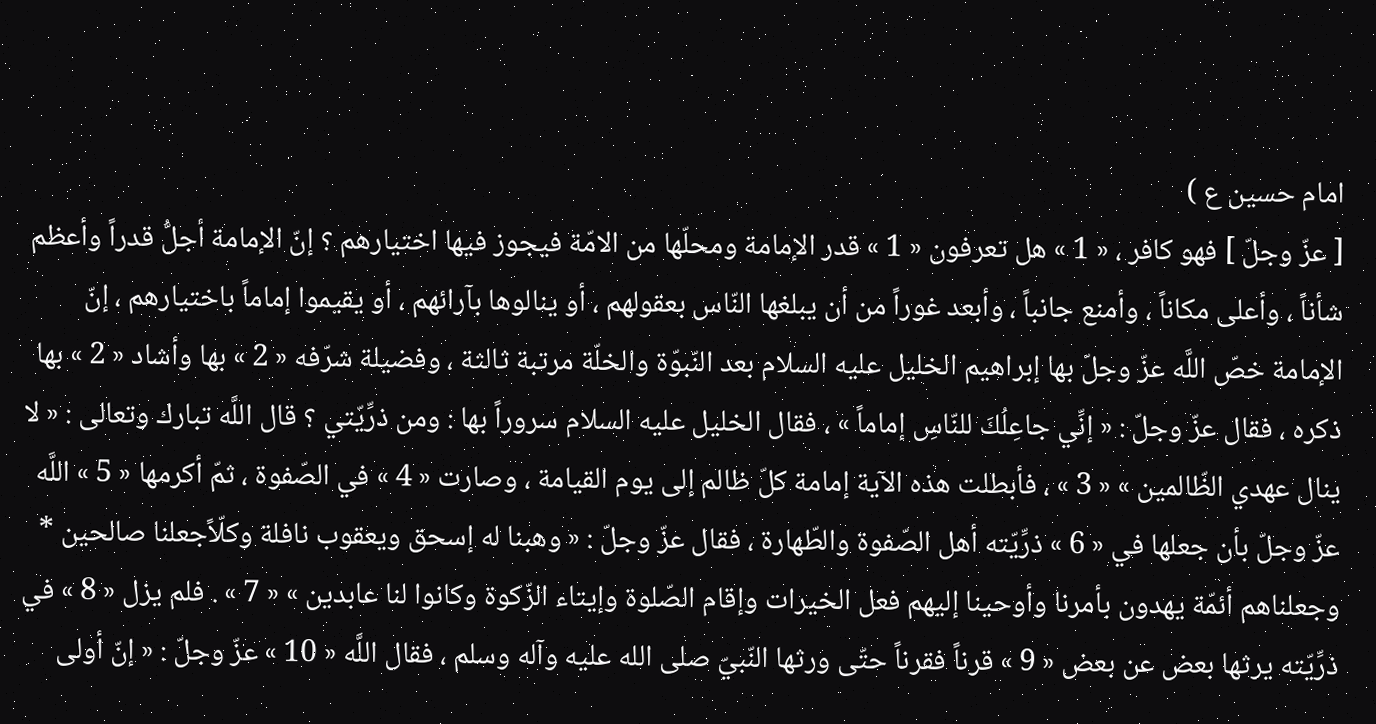امام حسين ع )
[ عزّ وجلّ ] فهو كافر ، « 1 » هل تعرفون « 1 » قدر الإمامة ومحلّها من الامّة فيجوز فيها اختيارهم ؟ إنّ الإمامة أجلُّ قدراً وأعظم شأناً ، وأعلى مكاناً ، وأمنع جانباً ، وأبعد غوراً من أن يبلغها النّاس بعقولهم ، أو ينالوها بآرائهم ، أو يقيموا إماماً باختيارهم ، إنّ الإمامة خصّ اللَّه عزّ وجلّ بها إبراهيم الخليل عليه السلام بعد النّبوّة والخلّة مرتبة ثالثة ، وفضيلة شرّفه « 2 » بها وأشاد « 2 » بها ذكره ، فقال عزّ وجلّ : « إنِّي جاعِلُكَ للنّاسِ إماماً » ، فقال الخليل عليه السلام سروراً بها : ومن ذرِّيّتي ؟ قال اللَّه تبارك وتعالى : « لا ينال عهدي الظّالمين » « 3 » ، فأبطلت هذه الآية إمامة كلّ ظالم إلى يوم القيامة ، وصارت « 4 » في الصّفوة ، ثمّ أكرمها « 5 » اللَّه عزّ وجلّ بأن جعلها في « 6 » ذرِّيّته أهل الصّفوة والطّهارة ، فقال عزّ وجلّ : « وهبنا له إسحق ويعقوب نافلة وكلّاًجعلنا صالحين * وجعلناهم أئمّة يهدون بأمرنا وأوحينا إليهم فعل الخيرات وإقام الصّلوة وإيتاء الزّكوة وكانوا لنا عابدين » « 7 » . فلم يزل « 8 » في ذرِّيّته يرثها بعض عن بعض « 9 » قرناً فقرناً حتّى ورثها النّبيّ صلى الله عليه وآله وسلم ، فقال اللَّه « 10 » عزّ وجلّ : « إنّ أولى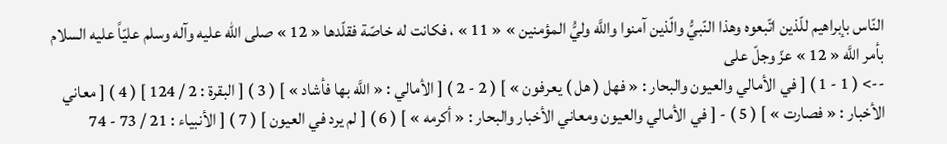النّاس بإبراهيم للّذين اتّبعوه وهذا النّبيُّ والّذين آمنوا واللَّه وليُّ المؤمنين » « 11 » ، فكانت له خاصّة فقلّدها « 12 » صلى الله عليه وآله وسلم عليّاً عليه السلام بأمر اللَّه « 12 » عزّ وجلّ على
--> ( 1 - 1 ) [ في الأمالي والعيون والبحار : « فهل ( هل ) يعرفون » ] ( 2 - 2 ) [ الأمالي : « اللَّه بها فأشاد » ] ( 3 ) [ البقرة : 2 / 124 ] ( 4 ) [ معاني الأخبار : « فصارت » ] ( 5 ) - [ في الأمالي والعيون ومعاني الأخبار والبحار : « أكرمه » ] ( 6 ) [ لم يرد في العيون ] ( 7 ) [ الأنبياء : 21 / 73 - 74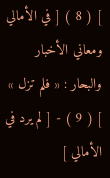] ( 8 ) [ في الأمالي ومعاني الأخبار والبحار : « فلم تزل » ] ( 9 ) - [ لم يرد في الأمالي ]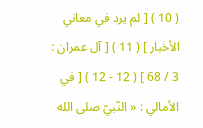( 10 ) [ لم يرد في معاني الأخبار ] ( 11 ) [ آل عمران : 3 / 68 ] ( 12 - 12 ) [ في الأمالي : « النّبيّ صلى الله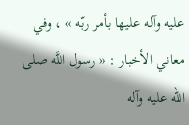عليه وآله عليها بأمر ربّه » ، وفي معاني الأخبار : « رسول اللَّه صلى الله عليه وآله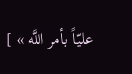عليّاً بأمر اللَّه » ]